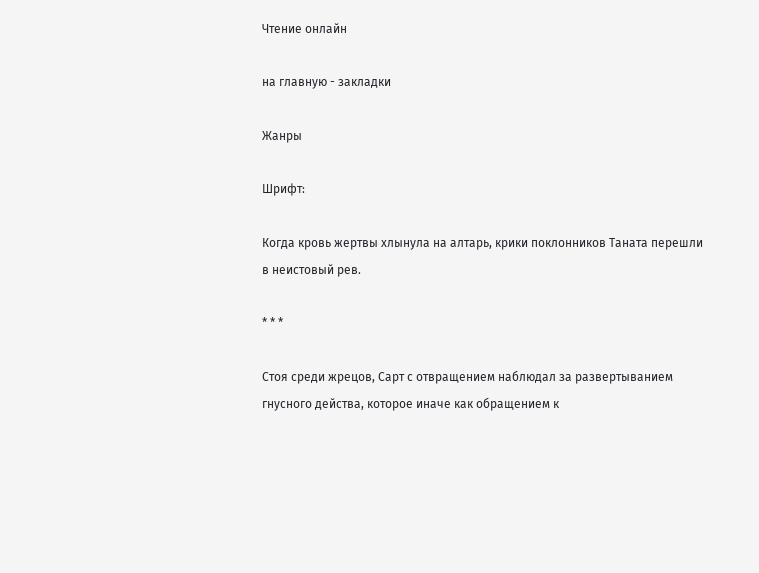Чтение онлайн

на главную - закладки

Жанры

Шрифт:

Когда кровь жертвы хлынула на алтарь, крики поклонников Таната перешли в неистовый рев.

* * *

Стоя среди жрецов, Сарт с отвращением наблюдал за развертыванием гнусного действа, которое иначе как обращением к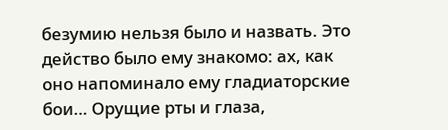безумию нельзя было и назвать. Это действо было ему знакомо: ах, как оно напоминало ему гладиаторские бои… Орущие рты и глаза,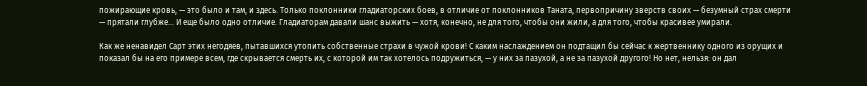пожирающие кровь, — это было и там, и здесь. Только поклонники гладиаторских боев, в отличие от поклонников Таната, первопричину зверств своих — безумный страх смерти — прятали глубже… И еще было одно отличие. Гладиаторам давали шанс выжить — хотя, конечно, не для того, чтобы они жили, а для того, чтобы красивее умирали.

Как же ненавидел Сарт этих негодяев, пытавшихся утопить собственные страхи в чужой крови! С каким наслаждением он подтащил бы сейчас к жертвеннику одного из орущих и показал бы на его примере всем, где скрывается смерть их, с которой им так хотелось подружиться, — у них за пазухой, а не за пазухой другого! Но нет, нельзя: он дал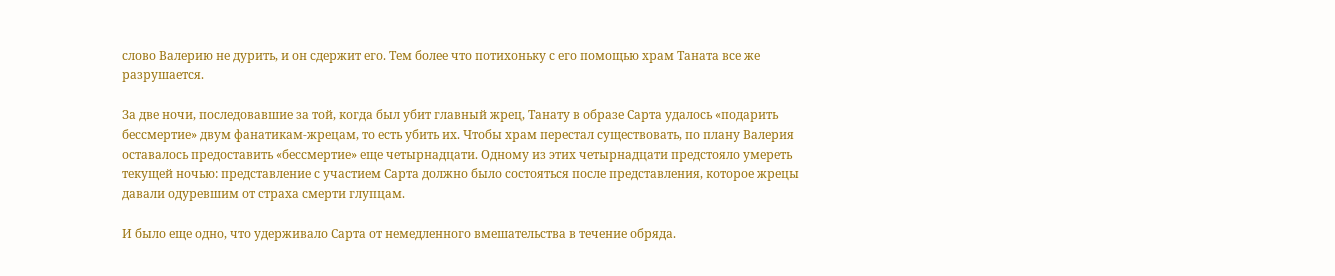слово Валерию не дурить, и он сдержит его. Тем более что потихоньку с его помощью храм Таната все же разрушается.

За две ночи, последовавшие за той, когда был убит главный жрец, Танату в образе Сарта удалось «подарить бессмертие» двум фанатикам-жрецам, то есть убить их. Чтобы храм перестал существовать, по плану Валерия оставалось предоставить «бессмертие» еще четырнадцати. Одному из этих четырнадцати предстояло умереть текущей ночью: представление с участием Сарта должно было состояться после представления, которое жрецы давали одуревшим от страха смерти глупцам.

И было еще одно, что удерживало Сарта от немедленного вмешательства в течение обряда.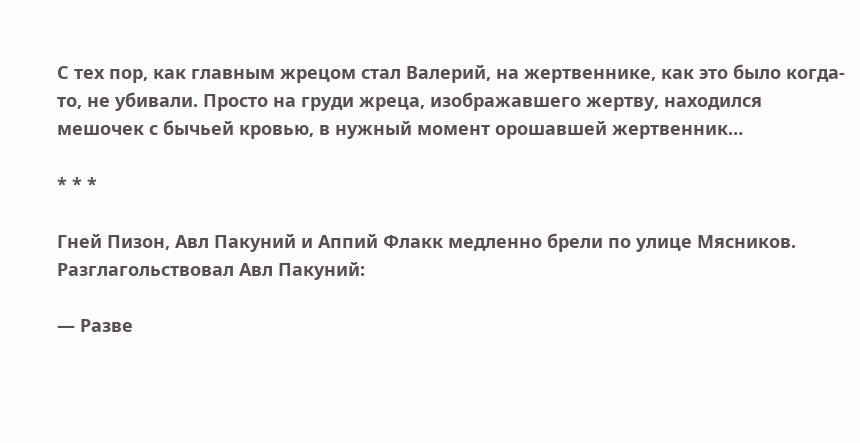С тех пор, как главным жрецом стал Валерий, на жертвеннике, как это было когда-то, не убивали. Просто на груди жреца, изображавшего жертву, находился мешочек с бычьей кровью, в нужный момент орошавшей жертвенник…

* * *

Гней Пизон, Авл Пакуний и Аппий Флакк медленно брели по улице Мясников. Разглагольствовал Авл Пакуний:

— Разве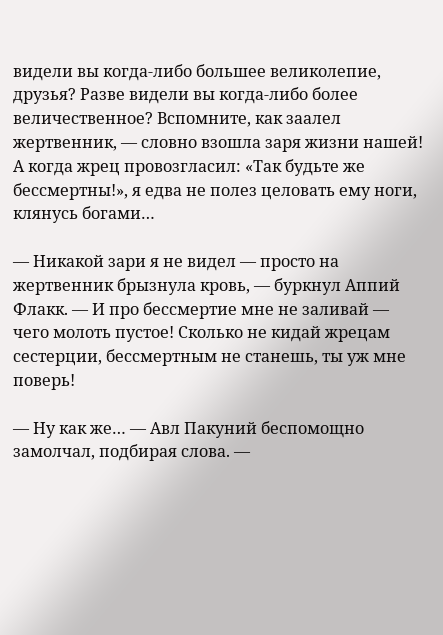видели вы когда-либо большее великолепие, друзья? Разве видели вы когда-либо более величественное? Вспомните, как заалел жертвенник, — словно взошла заря жизни нашей! А когда жрец провозгласил: «Так будьте же бессмертны!», я едва не полез целовать ему ноги, клянусь богами…

— Никакой зари я не видел — просто на жертвенник брызнула кровь, — буркнул Аппий Флакк. — И про бессмертие мне не заливай — чего молоть пустое! Сколько не кидай жрецам сестерции, бессмертным не станешь, ты уж мне поверь!

— Ну как же… — Авл Пакуний беспомощно замолчал, подбирая слова. —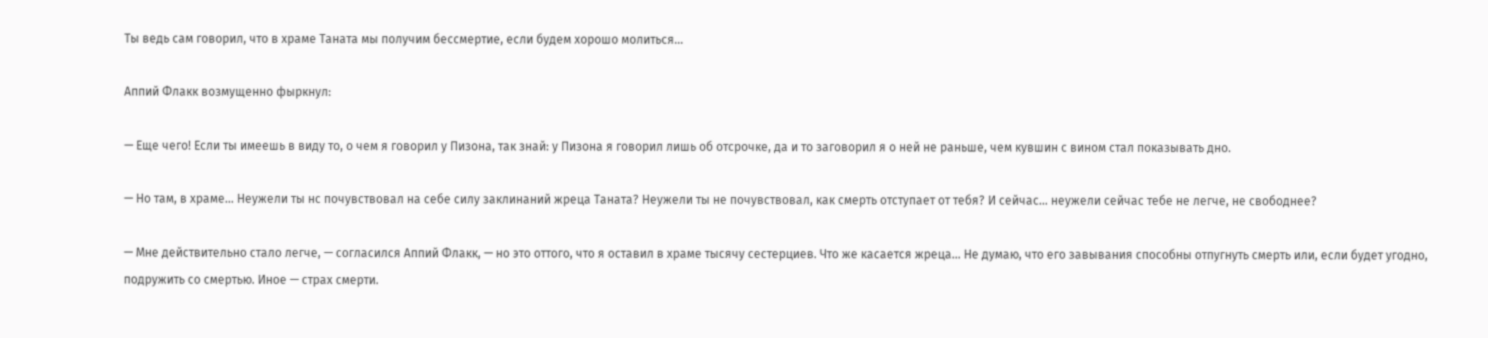Ты ведь сам говорил, что в храме Таната мы получим бессмертие, если будем хорошо молиться…

Аппий Флакк возмущенно фыркнул:

— Еще чего! Если ты имеешь в виду то, о чем я говорил у Пизона, так знай: у Пизона я говорил лишь об отсрочке, да и то заговорил я о ней не раньше, чем кувшин с вином стал показывать дно.

— Но там, в храме… Неужели ты нс почувствовал на себе силу заклинаний жреца Таната? Неужели ты не почувствовал, как смерть отступает от тебя? И сейчас… неужели сейчас тебе не легче, не свободнее?

— Мне действительно стало легче, — согласился Аппий Флакк, — но это оттого, что я оставил в храме тысячу сестерциев. Что же касается жреца… Не думаю, что его завывания способны отпугнуть смерть или, если будет угодно, подружить со смертью. Иное — страх смерти.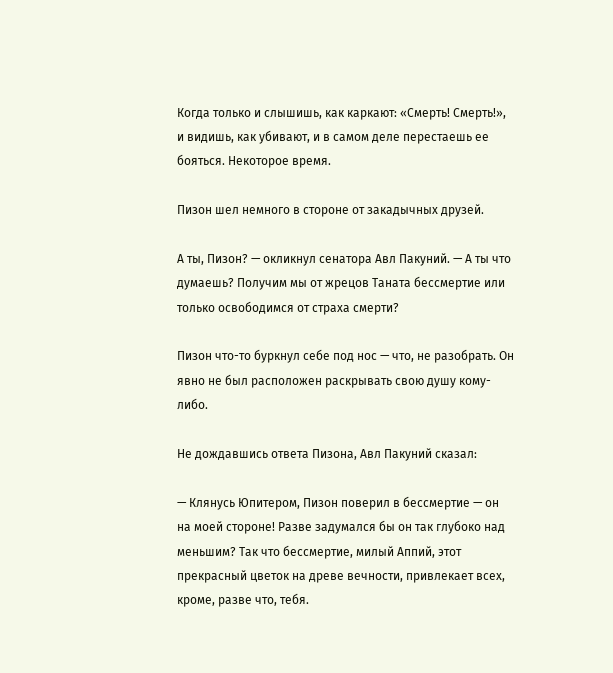Когда только и слышишь, как каркают: «Смерть! Смерть!», и видишь, как убивают, и в самом деле перестаешь ее бояться. Некоторое время.

Пизон шел немного в стороне от закадычных друзей.

А ты, Пизон? — окликнул сенатора Авл Пакуний. — А ты что думаешь? Получим мы от жрецов Таната бессмертие или только освободимся от страха смерти?

Пизон что-то буркнул себе под нос — что, не разобрать. Он явно не был расположен раскрывать свою душу кому-либо.

Не дождавшись ответа Пизона, Авл Пакуний сказал:

— Клянусь Юпитером, Пизон поверил в бессмертие — он на моей стороне! Разве задумался бы он так глубоко над меньшим? Так что бессмертие, милый Аппий, этот прекрасный цветок на древе вечности, привлекает всех, кроме, разве что, тебя.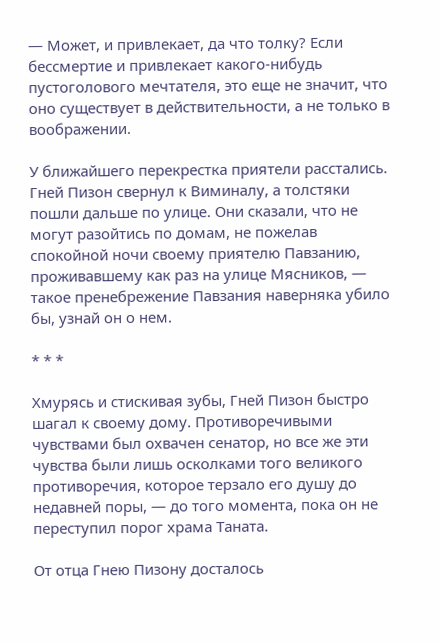— Может, и привлекает, да что толку? Если бессмертие и привлекает какого-нибудь пустоголового мечтателя, это еще не значит, что оно существует в действительности, а не только в воображении.

У ближайшего перекрестка приятели расстались. Гней Пизон свернул к Виминалу, а толстяки пошли дальше по улице. Они сказали, что не могут разойтись по домам, не пожелав спокойной ночи своему приятелю Павзанию, проживавшему как раз на улице Мясников, — такое пренебрежение Павзания наверняка убило бы, узнай он о нем.

* * *

Хмурясь и стискивая зубы, Гней Пизон быстро шагал к своему дому. Противоречивыми чувствами был охвачен сенатор, но все же эти чувства были лишь осколками того великого противоречия, которое терзало его душу до недавней поры, — до того момента, пока он не переступил порог храма Таната.

От отца Гнею Пизону досталось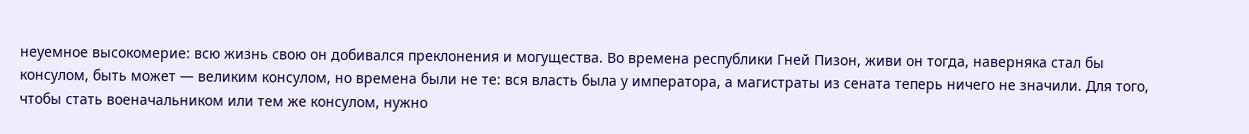неуемное высокомерие: всю жизнь свою он добивался преклонения и могущества. Во времена республики Гней Пизон, живи он тогда, наверняка стал бы консулом, быть может — великим консулом, но времена были не те: вся власть была у императора, а магистраты из сената теперь ничего не значили. Для того, чтобы стать военачальником или тем же консулом, нужно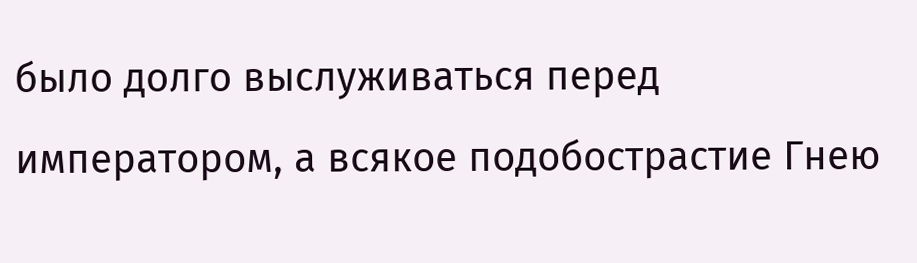было долго выслуживаться перед императором, а всякое подобострастие Гнею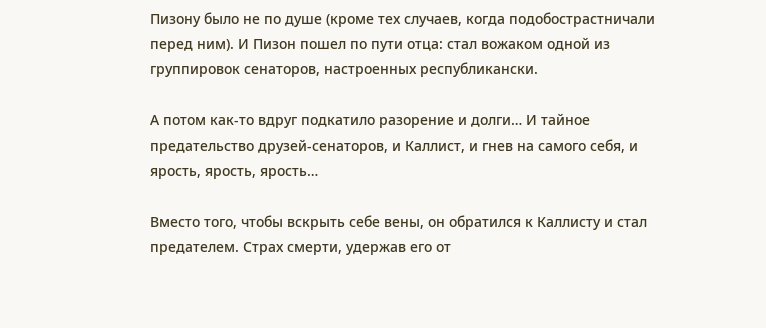Пизону было не по душе (кроме тех случаев, когда подобострастничали перед ним). И Пизон пошел по пути отца: стал вожаком одной из группировок сенаторов, настроенных республикански.

А потом как-то вдруг подкатило разорение и долги… И тайное предательство друзей-сенаторов, и Каллист, и гнев на самого себя, и ярость, ярость, ярость…

Вместо того, чтобы вскрыть себе вены, он обратился к Каллисту и стал предателем. Страх смерти, удержав его от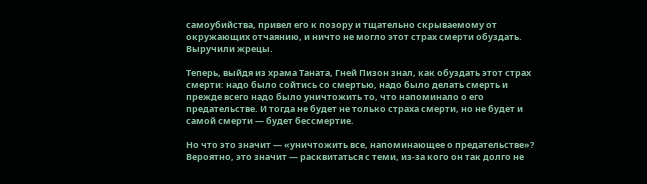самоубийства, привел его к позору и тщательно скрываемому от окружающих отчаянию, и ничто не могло этот страх смерти обуздать. Выручили жрецы.

Теперь, выйдя из храма Таната, Гней Пизон знал, как обуздать этот страх смерти: надо было сойтись со смертью, надо было делать смерть и прежде всего надо было уничтожить то, что напоминало о его предательстве. И тогда не будет не только страха смерти, но не будет и самой смерти — будет бессмертие.

Но что это значит — «уничтожить все, напоминающее о предательстве»? Вероятно, это значит — расквитаться с теми, из-за кого он так долго не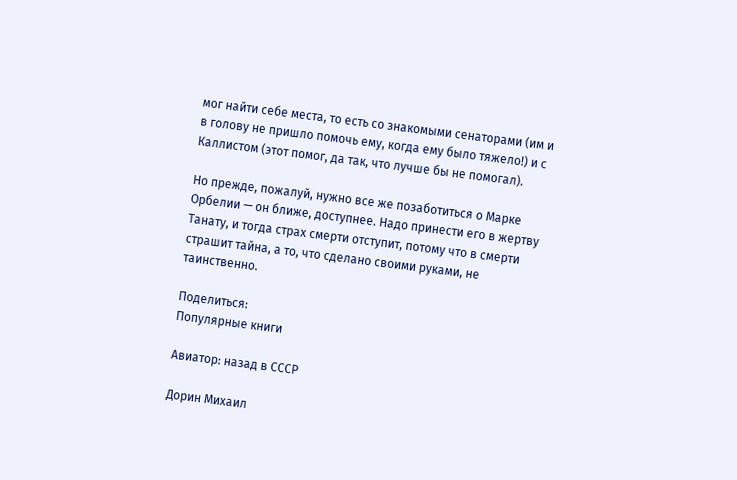мог найти себе места, то есть со знакомыми сенаторами (им и в голову не пришло помочь ему, когда ему было тяжело!) и с Каллистом (этот помог, да так, что лучше бы не помогал).

Но прежде, пожалуй, нужно все же позаботиться о Марке Орбелии — он ближе, доступнее. Надо принести его в жертву Танату, и тогда страх смерти отступит, потому что в смерти страшит тайна, а то, что сделано своими руками, не таинственно.

Поделиться:
Популярные книги

Авиатор: назад в СССР

Дорин Михаил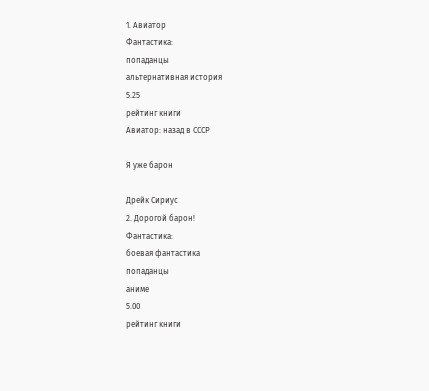1. Авиатор
Фантастика:
попаданцы
альтернативная история
5.25
рейтинг книги
Авиатор: назад в СССР

Я уже барон

Дрейк Сириус
2. Дорогой барон!
Фантастика:
боевая фантастика
попаданцы
аниме
5.00
рейтинг книги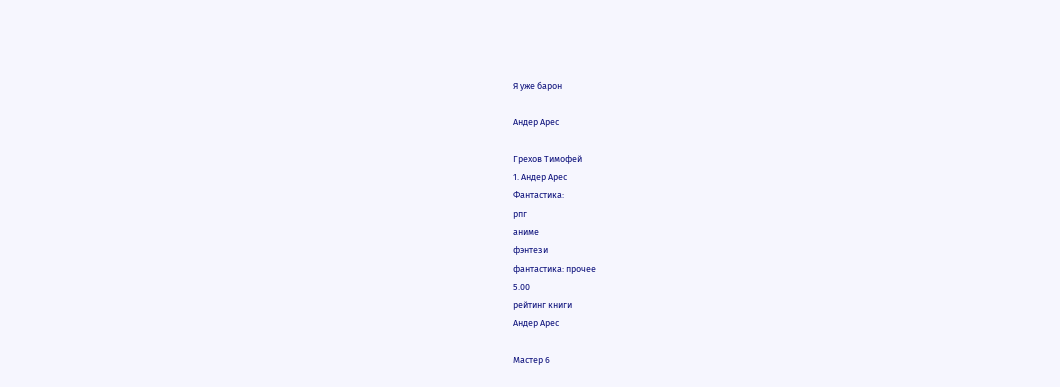Я уже барон

Андер Арес

Грехов Тимофей
1. Андер Арес
Фантастика:
рпг
аниме
фэнтези
фантастика: прочее
5.00
рейтинг книги
Андер Арес

Мастер 6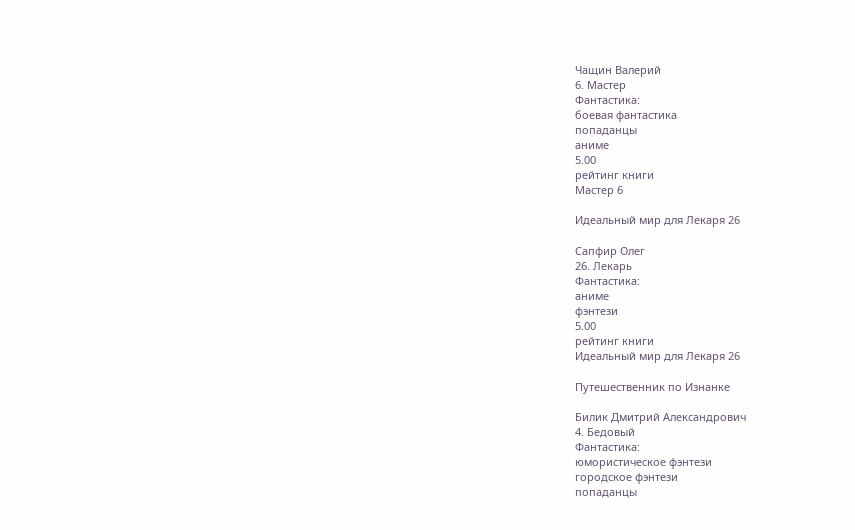Чащин Валерий
6. Мастер
Фантастика:
боевая фантастика
попаданцы
аниме
5.00
рейтинг книги
Мастер 6

Идеальный мир для Лекаря 26

Сапфир Олег
26. Лекарь
Фантастика:
аниме
фэнтези
5.00
рейтинг книги
Идеальный мир для Лекаря 26

Путешественник по Изнанке

Билик Дмитрий Александрович
4. Бедовый
Фантастика:
юмористическое фэнтези
городское фэнтези
попаданцы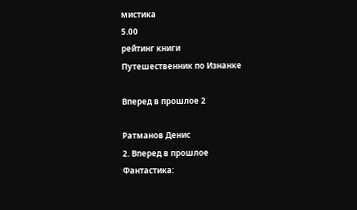мистика
5.00
рейтинг книги
Путешественник по Изнанке

Вперед в прошлое 2

Ратманов Денис
2. Вперед в прошлое
Фантастика: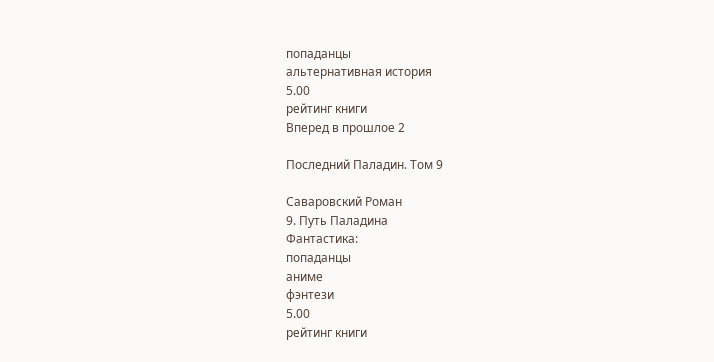попаданцы
альтернативная история
5.00
рейтинг книги
Вперед в прошлое 2

Последний Паладин. Том 9

Саваровский Роман
9. Путь Паладина
Фантастика:
попаданцы
аниме
фэнтези
5.00
рейтинг книги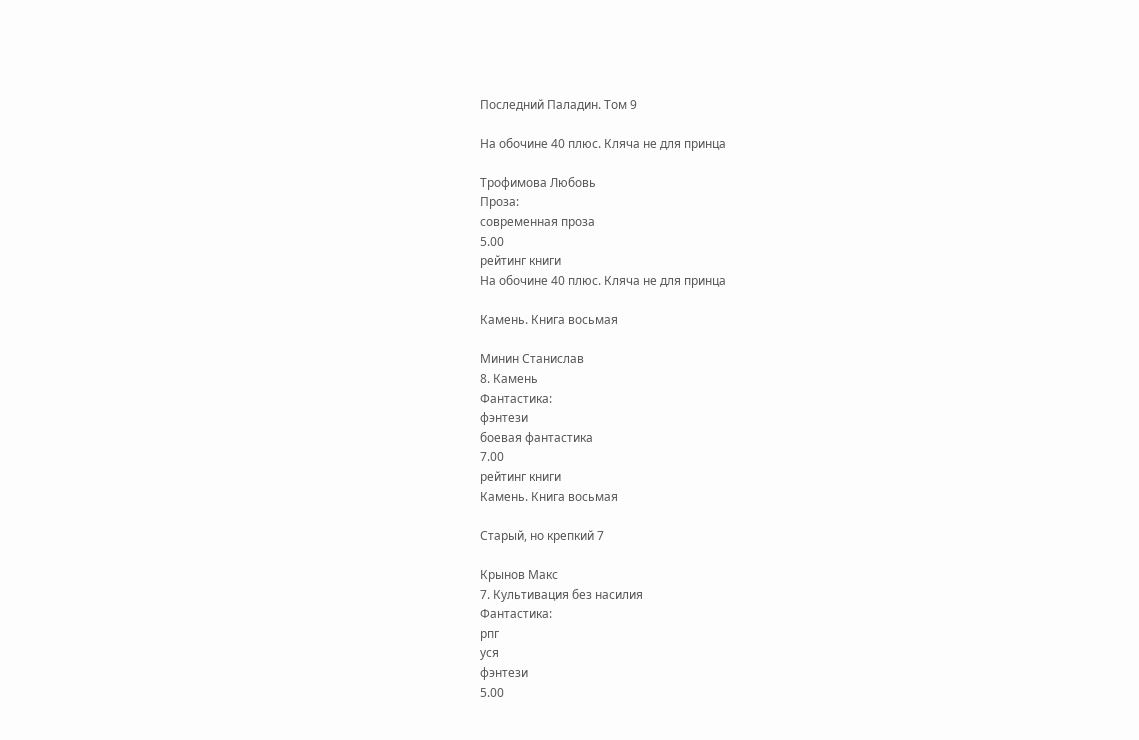Последний Паладин. Том 9

На обочине 40 плюс. Кляча не для принца

Трофимова Любовь
Проза:
современная проза
5.00
рейтинг книги
На обочине 40 плюс. Кляча не для принца

Камень. Книга восьмая

Минин Станислав
8. Камень
Фантастика:
фэнтези
боевая фантастика
7.00
рейтинг книги
Камень. Книга восьмая

Старый, но крепкий 7

Крынов Макс
7. Культивация без насилия
Фантастика:
рпг
уся
фэнтези
5.00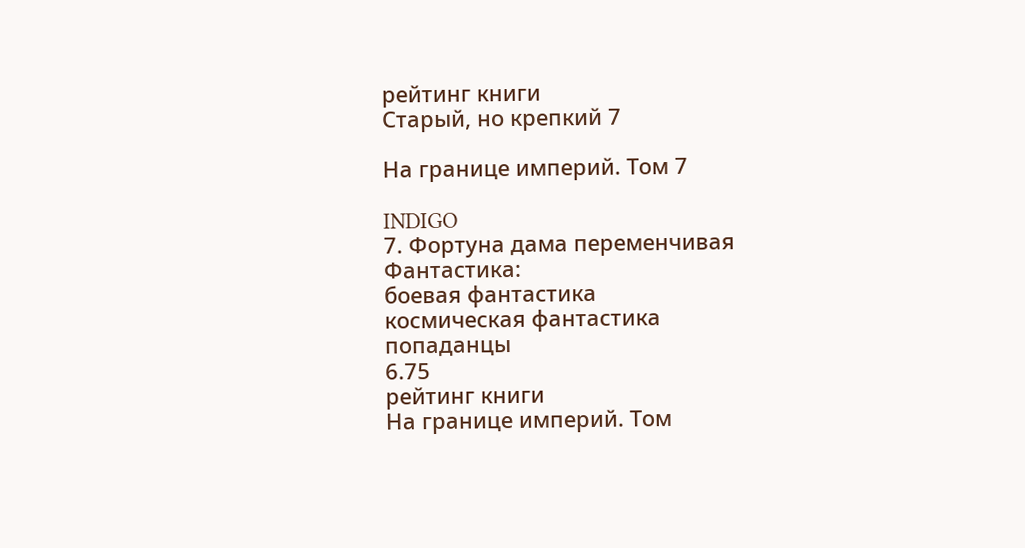рейтинг книги
Старый, но крепкий 7

На границе империй. Том 7

INDIGO
7. Фортуна дама переменчивая
Фантастика:
боевая фантастика
космическая фантастика
попаданцы
6.75
рейтинг книги
На границе империй. Том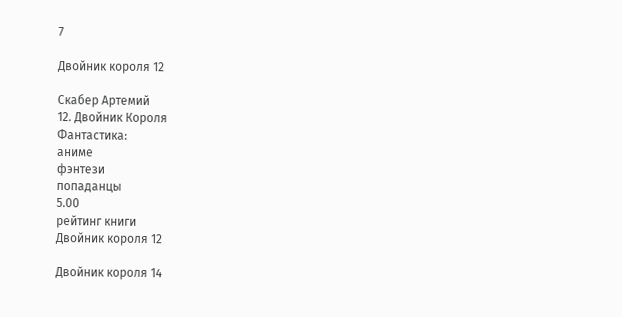7

Двойник короля 12

Скабер Артемий
12. Двойник Короля
Фантастика:
аниме
фэнтези
попаданцы
5.00
рейтинг книги
Двойник короля 12

Двойник короля 14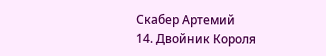Скабер Артемий
14. Двойник Короля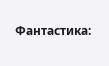Фантастика: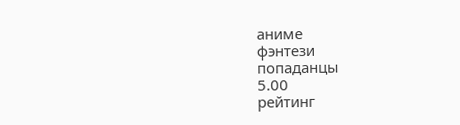аниме
фэнтези
попаданцы
5.00
рейтинг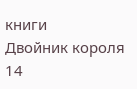книги
Двойник короля 14